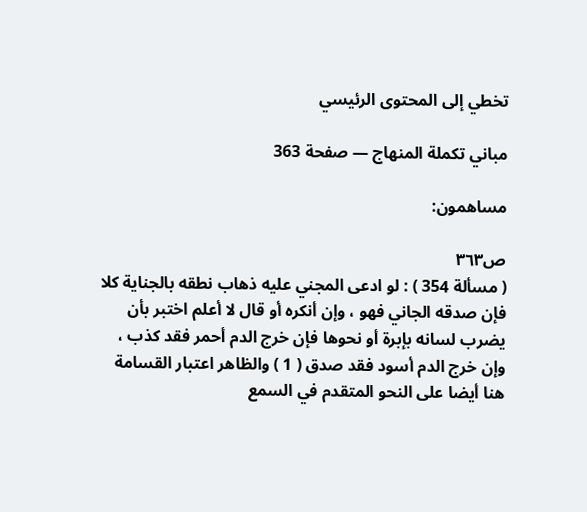تخطي إلى المحتوى الرئيسي

مباني تكملة المنهاج — صفحة 363

مساهمون:

ص٣٦٣
( مسألة 354 ) : لو ادعى المجني عليه ذهاب نطقه بالجناية كلا فإن صدقه الجاني فهو ، وإن أنكره أو قال لا أعلم اختبر بأن يضرب لسانه بإبرة أو نحوها فإن خرج الدم أحمر فقد كذب ، وإن خرج الدم أسود فقد صدق ( 1 ) والظاهر اعتبار القسامة هنا أيضا على النحو المتقدم في السمع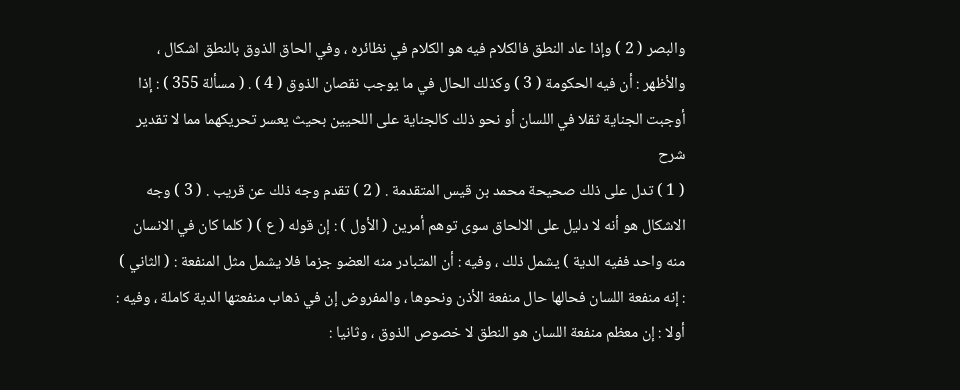والبصر ( 2 ) وإذا عاد النطق فالكلام فيه هو الكلام في نظائره ، وفي الحاق الذوق بالنطق اشكال ، والأظهر : أن فيه الحكومة ( 3 ) وكذلك الحال في ما يوجب نقصان الذوق ( 4 ) . ( مسألة 355 ) : إذا أوجبت الجناية ثقلا في اللسان أو نحو ذلك كالجناية على اللحيين بحيث يعسر تحريكهما مما لا تقدير
شرح
( 1 ) تدل على ذلك صحيحة محمد بن قيس المتقدمة . ( 2 ) تقدم وجه ذلك عن قريب . ( 3 ) وجه الاشكال هو أنه لا دليل على الالحاق سوى توهم أمرين ( الأول ) : إن قوله ( ع ) ( كلما كان في الانسان منه واحد ففيه الدية ) يشمل ذلك ، وفيه : أن المتبادر منه العضو جزما فلا يشمل مثل المنفعة : ( الثاني ) : إنه منفعة اللسان فحالها حال منفعة الأذن ونحوها ، والمفروض إن في ذهاب منفعتها الدية كاملة ، وفيه : أولا : إن معظم منفعة اللسان هو النطق لا خصوص الذوق ، وثانيا :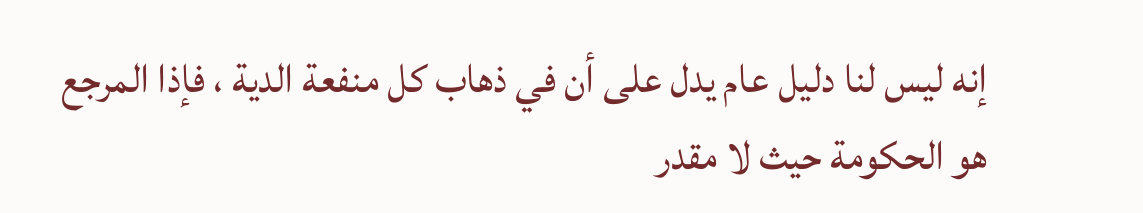إنه ليس لنا دليل عام يدل على أن في ذهاب كل منفعة الدية ، فإذا المرجع هو الحكومة حيث لا مقدر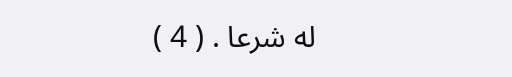له شرعا . ( 4 )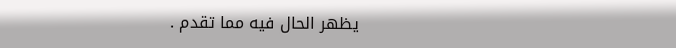يظهر الحال فيه مما تقدم .